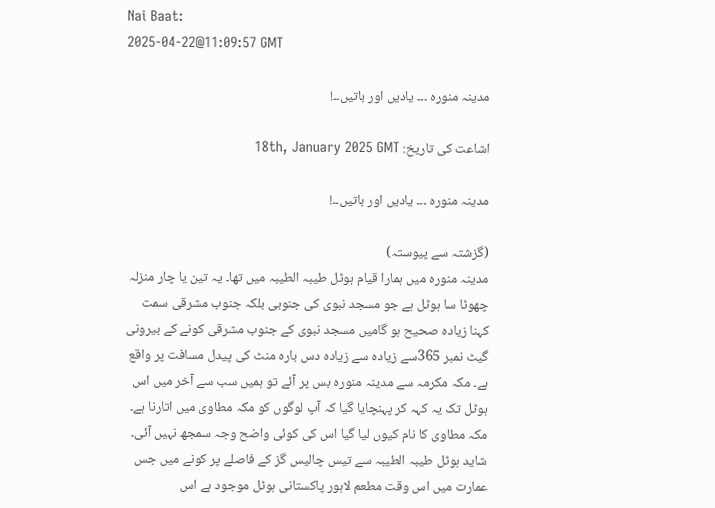Nai Baat:
2025-04-22@11:09:57 GMT

مدینہ منورہ ۔۔۔ یادیں اور باتیں۔۔!

اشاعت کی تاریخ: 18th, January 2025 GMT

مدینہ منورہ ۔۔۔ یادیں اور باتیں۔۔!

(گزشتہ سے پیوستہ)
مدینہ منورہ میں ہمارا قیام ہوٹل طیبہ الطیبہ میں تھا۔ یہ تین یا چار منزلہ چھوٹا سا ہوٹل ہے جو مسجد نبوی کی جنوبی بلکہ جنوب مشرقی سمت کہنا زیادہ صحیح ہو گامیں مسجد نبوی کے جنوب مشرقی کونے کے بیرونی گیٹ نمبر 365سے زیادہ سے زیادہ دس بارہ منٹ کی پیدل مسافت پر واقع ہے۔ مکہ مکرمہ سے مدینہ منورہ بس پر آئے تو ہمیں سب سے آخر میں اس ہوٹل تک یہ کہہ کر پہنچایا گیا کہ آپ لوگوں کو مکہ مطاوی میں اتارنا ہے۔ مکہ مطاوی کا نام کیوں لیا گیا اس کی کوئی واضح وجہ سمجھ نہیں آئی۔ شاید ہوٹل طیبہ الطیبہ سے تیس چالیس گز کے فاصلے پر کونے میں جس عمارت میں اس وقت مطعم لاہور پاکستانی ہوٹل موجود ہے اس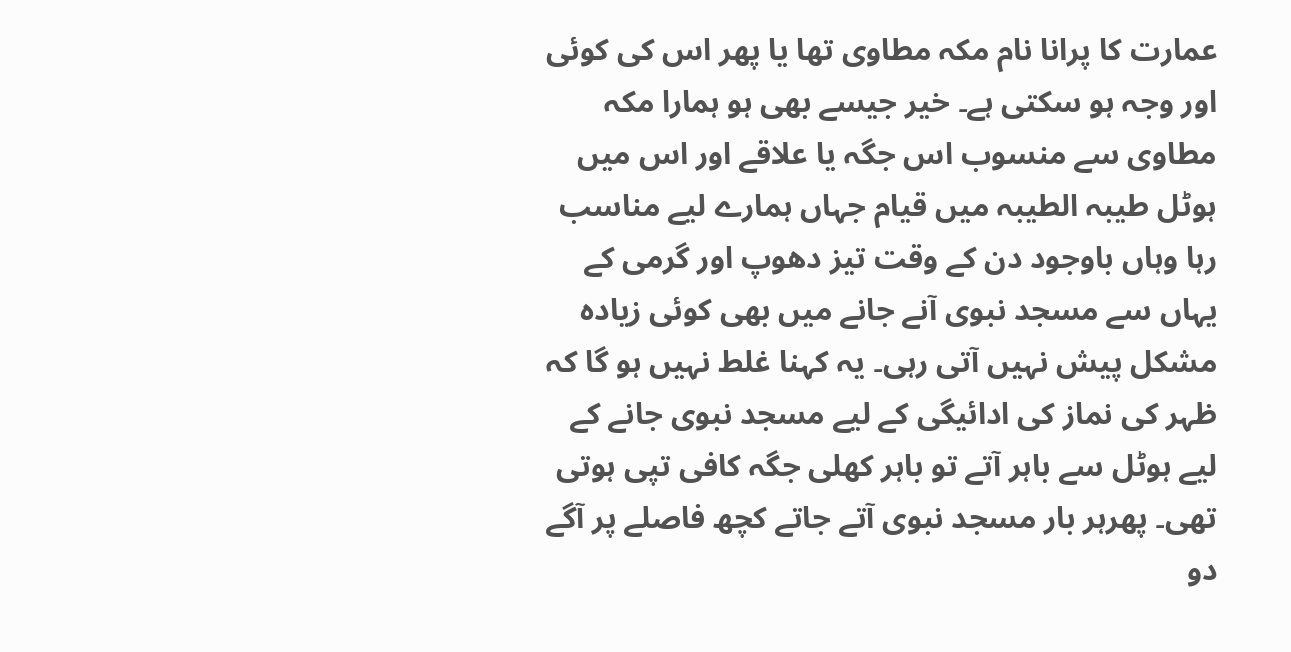عمارت کا پرانا نام مکہ مطاوی تھا یا پھر اس کی کوئی اور وجہ ہو سکتی ہے۔ خیر جیسے بھی ہو ہمارا مکہ مطاوی سے منسوب اس جگہ یا علاقے اور اس میں ہوٹل طیبہ الطیبہ میں قیام جہاں ہمارے لیے مناسب رہا وہاں باوجود دن کے وقت تیز دھوپ اور گرمی کے یہاں سے مسجد نبوی آنے جانے میں بھی کوئی زیادہ مشکل پیش نہیں آتی رہی۔ یہ کہنا غلط نہیں ہو گا کہ ظہر کی نماز کی ادائیگی کے لیے مسجد نبوی جانے کے لیے ہوٹل سے باہر آتے تو باہر کھلی جگہ کافی تپی ہوتی تھی۔ پھرہر بار مسجد نبوی آتے جاتے کچھ فاصلے پر آگے دو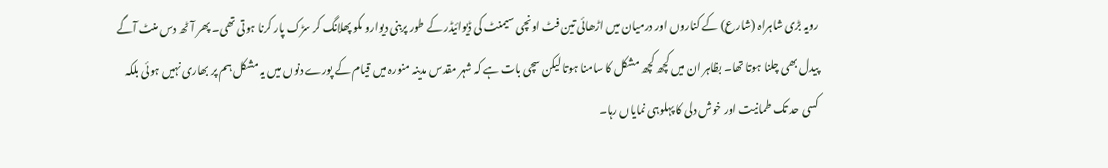رویہ بڑی شاہراہ (شارع) کے کناروں اور درمیان میں اڑھائی تین فٹ اونچی سیمنٹ کی ڈیوائیڈر کے طور پربنی دیوارو ںکو پھلانگ کر سڑک پار کرنا ہوتی تھی۔ پھر آٹھ دس منٹ آگے پیدل بھی چلنا ہوتا تھا۔ بظاہر ان میں کچھ کچھ مشکل کا سامنا ہوتا لیکن سچی بات ہے کہ شہر مقدس مدینہ منورہ میں قیام کے پورے دنوں میں یہ مشکل ہم پر بھاری نہیں ہوئی بلکہ کسی حد تک طمانیت اور خوش دلی کا پہلوہی نمایاں رہا۔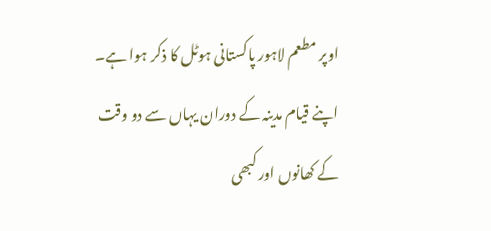اوپر مطعم لاہور پاکستانی ہوٹل کا ذکر ہوا ہے۔ اپنے قیام مدینہ کے دوران یہاں سے دو وقت کے کھانوں اور کبھی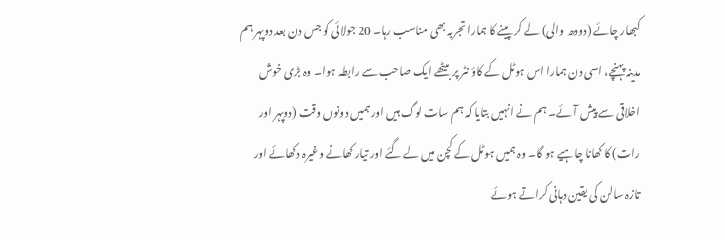کبھار چائے (دودھ والی) لے کر پینے کا ہمارا تجربہ بھی مناسب رہا۔ 20 جولائی کو جس دن بعد دوپہر ہم مدینہ پہنچے، اسی دن ہمارا اس ہوٹل کے کاؤ نٹر پر بیٹھے ایک صاحب سے رابطہ ہوا۔ وہ بڑی خوش اخلاقی سے پیش آئے۔ ہم نے انہیں بتایا کہ ہم سات لوگ ہیں اور ہمیں دونوں وقت (دوپہر اور رات) کا کھانا چاہیے ہو گا۔ وہ ہمیں ہوٹل کے کچن میں لے گئے اور تیار کھانے وغیرہ دکھائے اور تازہ سالن کی یقین دہانی کراتے ہوئے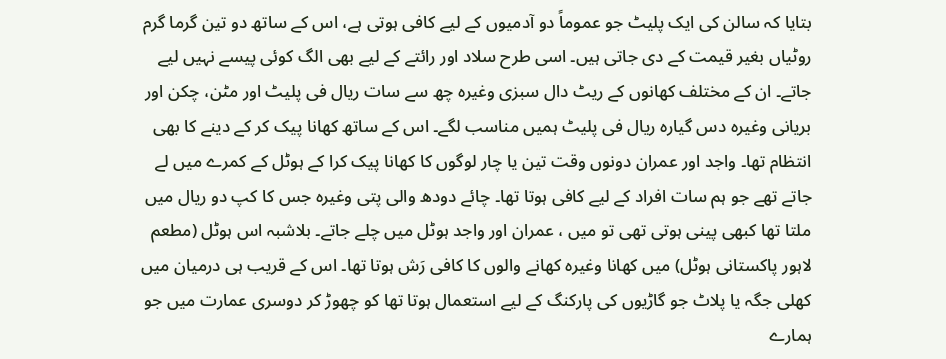بتایا کہ سالن کی ایک پلیٹ جو عموماً دو آدمیوں کے لیے کافی ہوتی ہے، اس کے ساتھ دو تین گرما گرم روٹیاں بغیر قیمت کے دی جاتی ہیں۔ اسی طرح سلاد اور رائتے کے لیے بھی الگ کوئی پیسے نہیں لیے جاتے۔ ان کے مختلف کھانوں کے ریٹ دال سبزی وغیرہ چھ سے سات ریال فی پلیٹ اور مٹن، چکن اور بریانی وغیرہ دس گیارہ ریال فی پلیٹ ہمیں مناسب لگے۔ اس کے ساتھ کھانا پیک کر کے دینے کا بھی انتظام تھا۔ واجد اور عمران دونوں وقت تین یا چار لوگوں کا کھانا پیک کرا کے ہوٹل کے کمرے میں لے جاتے تھے جو ہم سات افراد کے لیے کافی ہوتا تھا۔ چائے دودھ والی پتی وغیرہ جس کا کپ دو ریال میں ملتا تھا کبھی پینی ہوتی تھی تو میں ، عمران اور واجد ہوٹل میں چلے جاتے۔ بلاشبہ اس ہوٹل (مطعم لاہور پاکستانی ہوٹل) میں کھانا وغیرہ کھانے والوں کا کافی رَش ہوتا تھا۔ اس کے قریب ہی درمیان میں کھلی جگہ یا پلاٹ جو گاڑیوں کی پارکنگ کے لیے استعمال ہوتا تھا کو چھوڑ کر دوسری عمارت میں جو ہمارے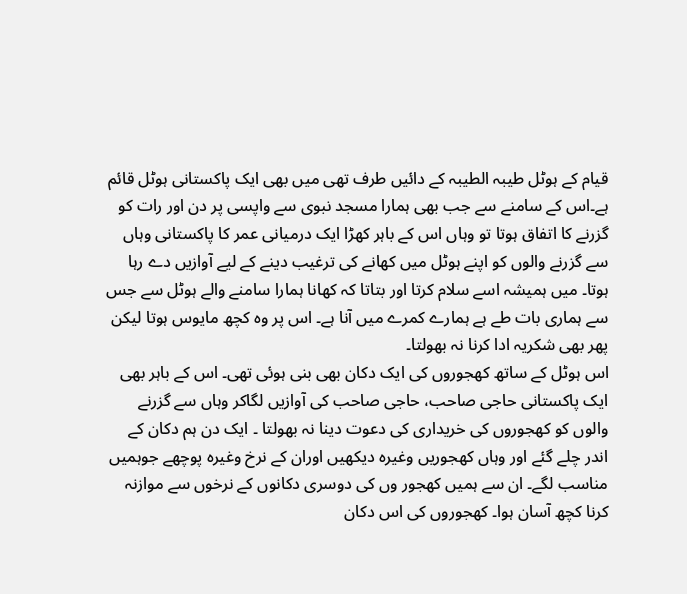قیام کے ہوٹل طیبہ الطیبہ کے دائیں طرف تھی میں بھی ایک پاکستانی ہوٹل قائم ہے۔اس کے سامنے سے جب بھی ہمارا مسجد نبوی سے واپسی پر دن اور رات کو گزرنے کا اتفاق ہوتا تو وہاں اس کے باہر کھڑا ایک درمیانی عمر کا پاکستانی وہاں سے گزرنے والوں کو اپنے ہوٹل میں کھانے کی ترغیب دینے کے لیے آوازیں دے رہا ہوتا۔ میں ہمیشہ اسے سلام کرتا اور بتاتا کہ کھانا ہمارا سامنے والے ہوٹل سے جس سے ہماری بات طے ہے ہمارے کمرے میں آنا ہے۔ اس پر وہ کچھ مایوس ہوتا لیکن پھر بھی شکریہ ادا کرنا نہ بھولتا۔
اس ہوٹل کے ساتھ کھجوروں کی ایک دکان بھی بنی ہوئی تھی۔ اس کے باہر بھی ایک پاکستانی حاجی صاحب، حاجی صاحب کی آوازیں لگاکر وہاں سے گزرنے والوں کو کھجوروں کی خریداری کی دعوت دینا نہ بھولتا ۔ ایک دن ہم دکان کے اندر چلے گئے اور وہاں کھجوریں وغیرہ دیکھیں اوران کے نرخ وغیرہ پوچھے جوہمیں مناسب لگے۔ ان سے ہمیں کھجور وں کی دوسری دکانوں کے نرخوں سے موازنہ کرنا کچھ آسان ہوا۔ کھجوروں کی اس دکان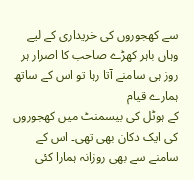سے کھجوروں کی خریداری کے لیے وہاں باہر کھڑے صاحب کا اصرار ہر روز ہی سامنے آتا رہا تو اس کے ساتھ ہمارے قیام
کے ہوٹل کی بیسمنٹ میں کھجوروں کی ایک دکان بھی تھی۔ اس کے سامنے سے بھی روزانہ ہمارا کئی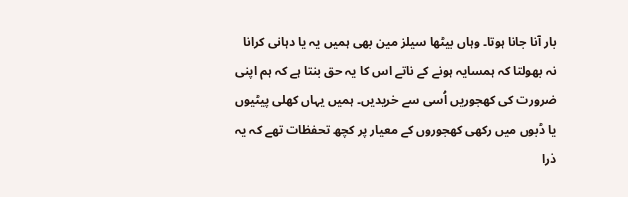بار آنا جانا ہوتا۔ وہاں بیٹھا سیلز مین بھی ہمیں یہ یا دہانی کرانا نہ بھولتا کہ ہمسایہ ہونے کے ناتے اس کا یہ حق بنتا ہے کہ ہم اپنی ضرورت کی کھجوریں اُسی سے خریدیں۔ ہمیں یہاں کھلی پیٹیوں یا ڈبوں میں رکھی کھجوروں کے معیار پر کچھ تحفظات تھے کہ یہ ذرا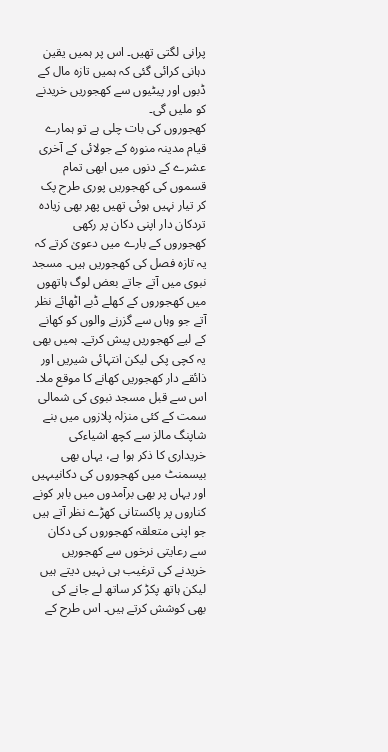پرانی لگتی تھیں۔ اس پر ہمیں یقین دہانی کرائی گئی کہ ہمیں تازہ مال کے ڈبوں اور پیٹیوں سے کھجوریں خریدنے کو ملیں گی۔
کھجوروں کی بات چلی ہے تو ہمارے قیام مدینہ منورہ کے جولائی کے آخری عشرے کے دنوں میں ابھی تمام قسموں کی کھجوریں پوری طرح پک کر تیار نہیں ہوئی تھیں پھر بھی زیادہ تردکان دار اپنی دکان پر رکھی کھجوروں کے بارے میں دعویٰ کرتے کہ یہ تازہ فصل کی کھجوریں ہیں۔ مسجد نبوی میں آتے جاتے بعض لوگ ہاتھوں میں کھجوروں کے کھلے ڈبے اٹھائے نظر آتے جو وہاں سے گزرنے والوں کو کھانے کے لیے کھجوریں پیش کرتے۔ ہمیں بھی یہ کچی پکی لیکن انتہائی شیریں اور ذائقے دار کھجوریں کھانے کا موقع ملا۔
اس سے قبل مسجد نبوی کی شمالی سمت کے کئی منزلہ پلازوں میں بنے شاپنگ مالز سے کچھ اشیاءکی خریداری کا ذکر ہوا ہے، یہاں بھی بیسمنٹ میں کھجوروں کی دکانیںہیں اور یہاں پر بھی برآمدوں میں باہر کونے کناروں پر پاکستانی کھڑے نظر آتے ہیں جو اپنی متعلقہ کھجوروں کی دکان سے رعایتی نرخوں سے کھجوریں خریدنے کی ترغیب ہی نہیں دیتے ہیں لیکن ہاتھ پکڑ کر ساتھ لے جانے کی بھی کوشش کرتے ہیں۔ اس طرح کے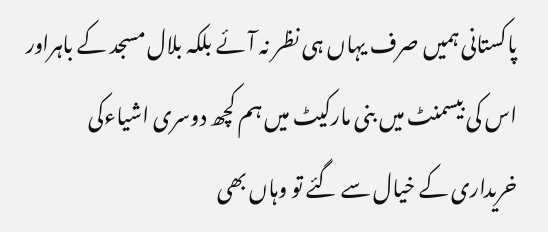پاکستانی ہمیں صرف یہاں ہی نظر نہ آئے بلکہ بلال مسجد کے باہراور اس کی بیسمنٹ میں بنی مارکیٹ میں ہم کچھ دوسری اشیاءکی خریداری کے خیال سے گئے تو وہاں بھی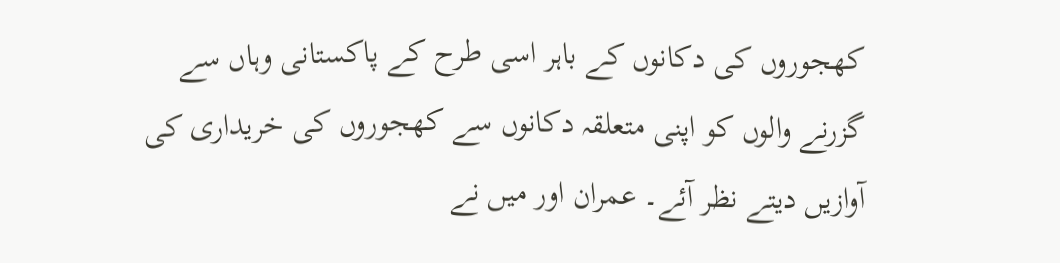کھجوروں کی دکانوں کے باہر اسی طرح کے پاکستانی وہاں سے گزرنے والوں کو اپنی متعلقہ دکانوں سے کھجوروں کی خریداری کی آوازیں دیتے نظر آئے۔ عمران اور میں نے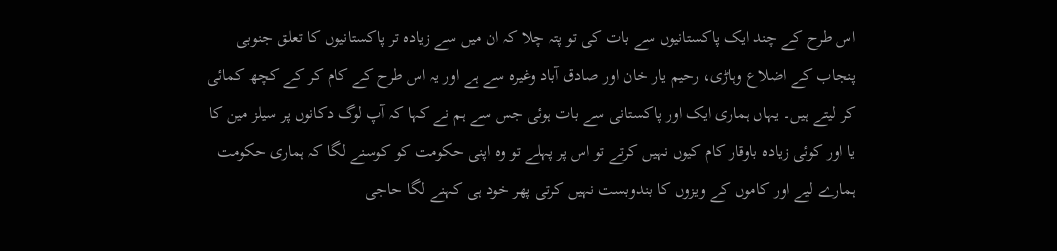اس طرح کے چند ایک پاکستانیوں سے بات کی تو پتہ چلا کہ ان میں سے زیادہ تر پاکستانیوں کا تعلق جنوبی پنجاب کے اضلاع وہاڑی، رحیم یار خان اور صادق آباد وغیرہ سے ہے اور یہ اس طرح کے کام کر کے کچھ کمائی کر لیتے ہیں۔ یہاں ہماری ایک اور پاکستانی سے بات ہوئی جس سے ہم نے کہا کہ آپ لوگ دکانوں پر سیلز مین کا یا اور کوئی زیادہ باوقار کام کیوں نہیں کرتے تو اس پر پہلے تو وہ اپنی حکومت کو کوسنے لگا کہ ہماری حکومت ہمارے لیے اور کاموں کے ویزوں کا بندوبست نہیں کرتی پھر خود ہی کہنے لگا حاجی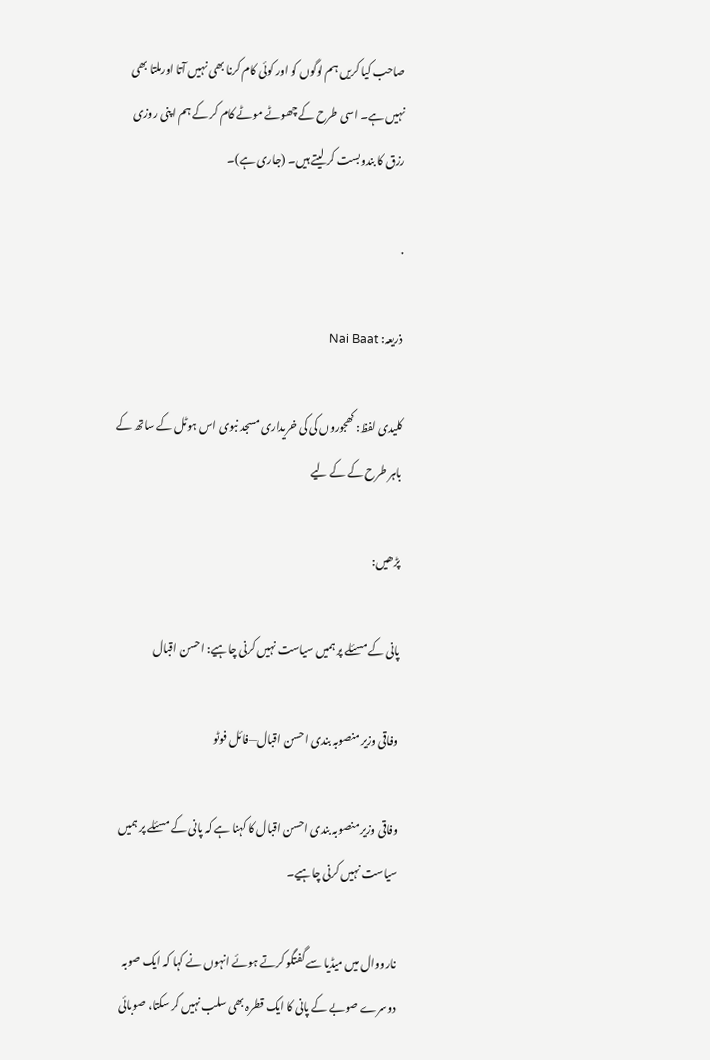صاحب کیا کریں ہم لوگوں کو اور کوئی کام کرنا بھی نہیں آتا اورملتا بھی نہیں ہے۔ اسی طرح کے چھوٹے موٹے کام کر کے ہم اپنی روزی رزق کا بندوبست کر لیتے ہیں۔ (جاری ہے)۔

.

ذریعہ: Nai Baat

کلیدی لفظ: کھجوروں کی کی خریداری مسجد نبوی اس ہوٹل کے ساتھ کے باہر طرح کے کے لیے

پڑھیں:

پانی کے مسئلے پر ہمیں سیاست نہیں کرنی چاہیے: احسن اقبال

وفاقی وزیر منصوبہ بندی احسن اقبال—فائل فوٹو

وفاقی وزیر منصوبہ بندی احسن اقبال کا کہنا ہے کہ پانی کے مسئلے پر ہمیں سیاست نہیں کرنی چاہیے۔

نارووال میں میڈیا سے گفتگو کرتے ہوئے انہوں نے کہا کہ ایک صوبہ دوسرے صوبے کے پانی کا ایک قطرہ بھی سلب نہیں کر سکتا، صوبائی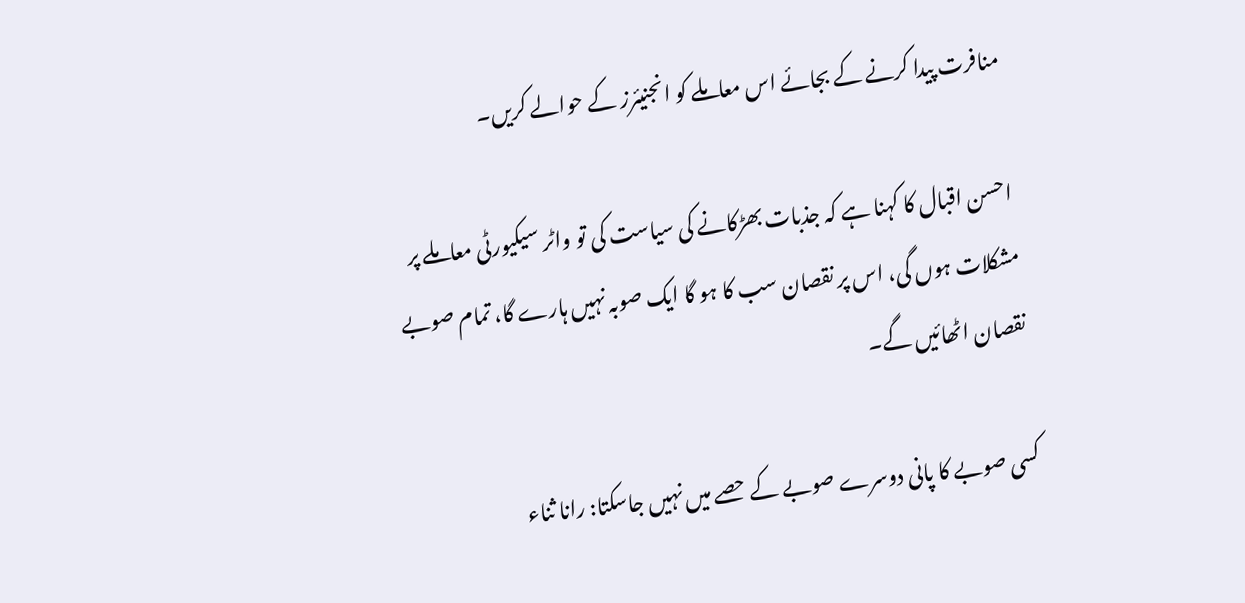منافرت پیدا کرنے کے بجائے اس معاملے کو انجنیئرز کے حوالے کریں۔

احسن اقبال کا کہنا ہے کہ جذبات بھڑکانے کی سیاست کی تو واٹر سیکیورٹی معاملے پر مشکلات ہوں گی، اس پر نقصان سب کا ہو گا ایک صوبہ نہیں ہارے گا، تمام صوبے نقصان اٹھائیں گے۔

کسی صوبے کا پانی دوسرے صوبے کے حصے میں نہیں جاسکتا: رانا ثناء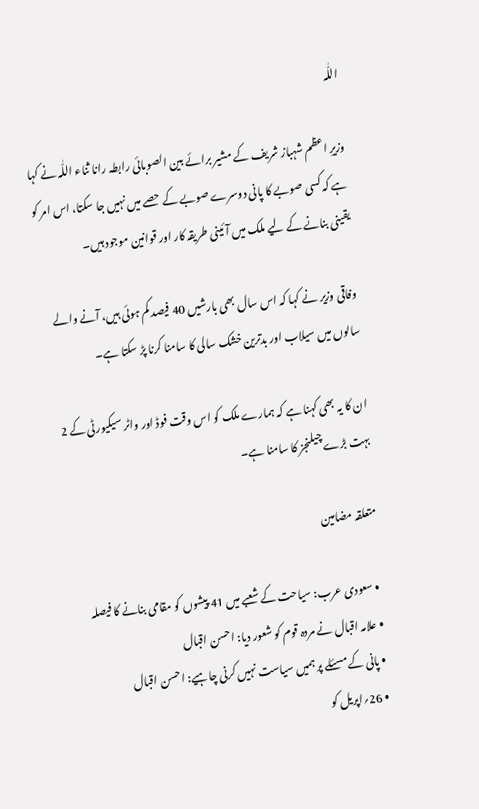اللّٰہ

وزیرِ اعظم شہباز شریف کے مشیر برائے بین الصوبائی رابطہ رانا ثناء اللّٰہ نے کہا ہے کہ کسی صوبے کا پانی دوسرے صوبے کے حصے میں نہیں جا سکتا، اس امر کو یقینی بنانے کے لیے ملک میں آئینی طریقہ کار اور قوانین موجود ہیں۔

وفاقی وزیر نے کہا کہ اس سال بھی بارشیں 40 فیصد کم ہوئی ہیں، آنے والے سالوں میں سیلاب اور بدترین خشک سالی کا سامنا کرنا پڑ سکتا ہے۔

ان کا یہ بھی کہنا ہے کہ ہمارے ملک کو اس وقت فوڈ اور واٹر سیکیورٹی کے 2 بہت بڑے چیلنجز کا سامنا ہے۔

متعلقہ مضامین

  • سعودی عرب: سیاحت کے شعبے میں 41 پیشوں کو مقامی بنانے کا فیصلہ
  • علامہ اقبال نے مردہ قوم کو شعور دیا: احسن اقبال
  • پانی کے مسئلے پر ہمیں سیاست نہیں کرنی چاہیے: احسن اقبال
  • 26؍اپریل کو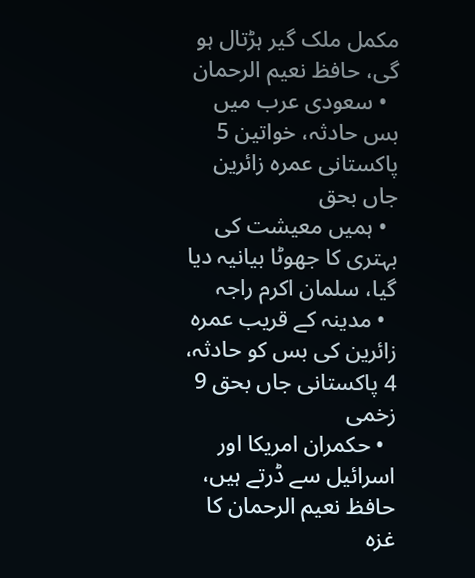مکمل ملک گیر ہڑتال ہو گی، حافظ نعیم الرحمان
  • سعودی عرب میں بس حادثہ، خواتین 5 پاکستانی عمرہ زائرین جاں بحق
  • ہمیں معیشت کی بہتری کا جھوٹا بیانیہ دیا گیا، سلمان اکرم راجہ
  • مدینہ کے قریب عمرہ زائرین کی بس کو حادثہ، 4 پاکستانی جاں بحق 9 زخمی
  • حکمران امریکا اور اسرائیل سے ڈرتے ہیں، حافظ نعیم الرحمان کا غزہ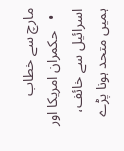مارچ سے خطاب
  •   حکمران امریکا اور اسرائیل سے خائف، ہمیں متحد ہونا پڑے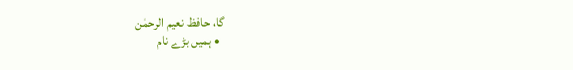گا، حافظ نعیم الرحمٰن
  • ہمیں بڑے نام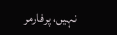نہیں، پرفارمر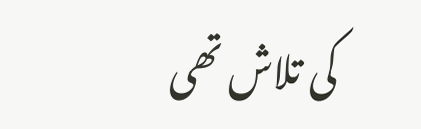کی تلاش تھی